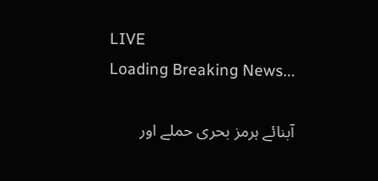LIVE
Loading Breaking News...

آبنائے ہرمز بحری حملے اور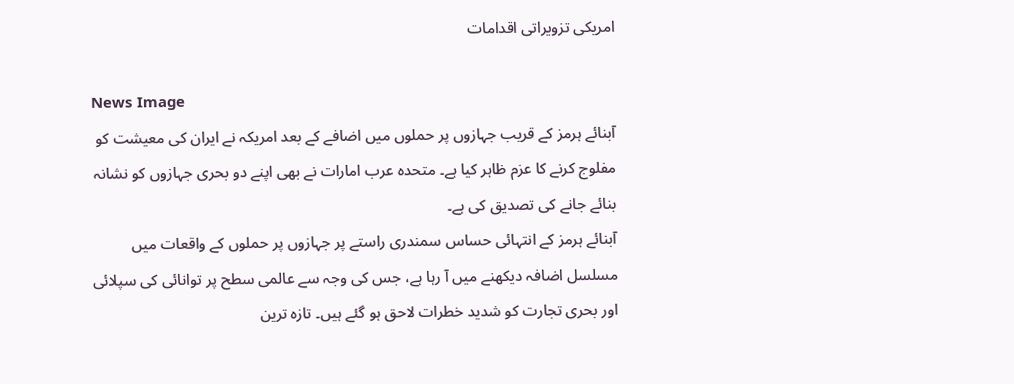امریکی تزویراتی اقدامات

News Image
آبنائے ہرمز کے قریب جہازوں پر حملوں میں اضافے کے بعد امریکہ نے ایران کی معیشت کو مفلوج کرنے کا عزم ظاہر کیا ہے۔ متحدہ عرب امارات نے بھی اپنے دو بحری جہازوں کو نشانہ بنائے جانے کی تصدیق کی ہے۔
آبنائے ہرمز کے انتہائی حساس سمندری راستے پر جہازوں پر حملوں کے واقعات میں مسلسل اضافہ دیکھنے میں آ رہا ہے، جس کی وجہ سے عالمی سطح پر توانائی کی سپلائی اور بحری تجارت کو شدید خطرات لاحق ہو گئے ہیں۔ تازہ ترین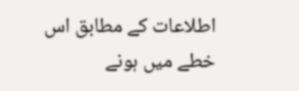اطلاعات کے مطابق اس خطے میں ہونے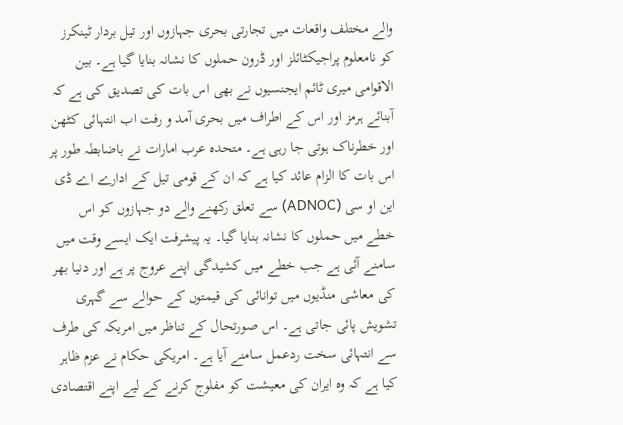والے مختلف واقعات میں تجارتی بحری جہازوں اور تیل بردار ٹینکرز کو نامعلوم پراجیکٹائلز اور ڈرون حملوں کا نشانہ بنایا گیا ہے۔ بین الاقوامی میری ٹائم ایجنسیوں نے بھی اس بات کی تصدیق کی ہے کہ آبنائے ہرمز اور اس کے اطراف میں بحری آمد و رفت اب انتہائی کٹھن اور خطرناک ہوتی جا رہی ہے۔ متحدہ عرب امارات نے باضابطہ طور پر اس بات کا الزام عائد کیا ہے کہ ان کے قومی تیل کے ادارے اے ڈی این او سی (ADNOC) سے تعلق رکھنے والے دو جہازوں کو اس خطے میں حملوں کا نشانہ بنایا گیا۔ یہ پیشرفت ایک ایسے وقت میں سامنے آئی ہے جب خطے میں کشیدگی اپنے عروج پر ہے اور دنیا بھر کی معاشی منڈیوں میں توانائی کی قیمتوں کے حوالے سے گہری تشویش پائی جاتی ہے۔ اس صورتحال کے تناظر میں امریکہ کی طرف سے انتہائی سخت ردعمل سامنے آیا ہے۔ امریکی حکام نے عزم ظاہر کیا ہے کہ وہ ایران کی معیشت کو مفلوج کرنے کے لیے اپنے اقتصادی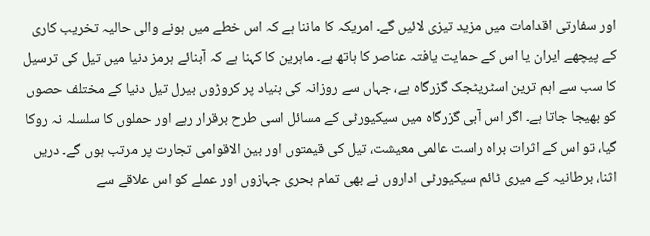اور سفارتی اقدامات میں مزید تیزی لائیں گے۔ امریکہ کا ماننا ہے کہ اس خطے میں ہونے والی حالیہ تخریب کاری کے پیچھے ایران یا اس کے حمایت یافتہ عناصر کا ہاتھ ہے۔ ماہرین کا کہنا ہے کہ آبنائے ہرمز دنیا میں تیل کی ترسیل کا سب سے اہم ترین اسٹریٹجک گزرگاہ ہے، جہاں سے روزانہ کی بنیاد پر کروڑوں بیرل تیل دنیا کے مختلف حصوں کو بھیجا جاتا ہے۔ اگر اس آبی گزرگاہ میں سیکیورٹی کے مسائل اسی طرح برقرار رہے اور حملوں کا سلسلہ نہ روکا گیا، تو اس کے اثرات براہ راست عالمی معیشت، تیل کی قیمتوں اور بین الاقوامی تجارت پر مرتب ہوں گے۔ دریں اثنا، برطانیہ کے میری ٹائم سیکیورٹی اداروں نے بھی تمام بحری جہازوں اور عملے کو اس علاقے سے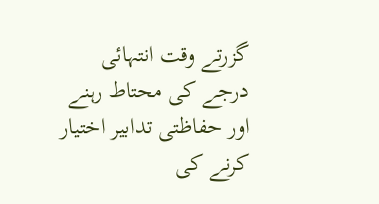گزرتے وقت انتہائی درجے کی محتاط رہنے اور حفاظتی تدابیر اختیار کرنے کی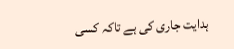ہدایت جاری کی ہے تاکہ کسی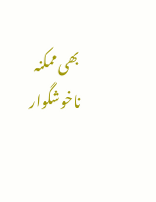بھی ممکنہ ناخوشگوار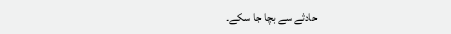حادثے سے بچا جا سکے۔